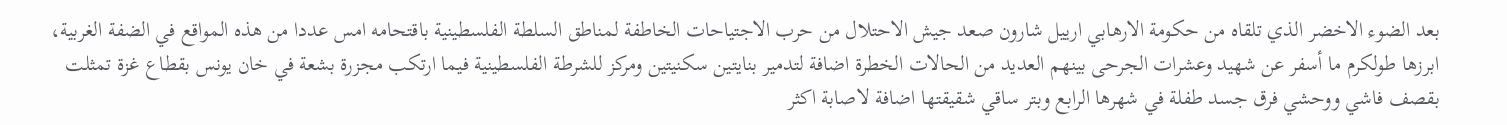بعد الضوء الاخضر الذي تلقاه من حكومة الارهابي ارييل شارون صعد جيش الاحتلال من حرب الاجتياحات الخاطفة لمناطق السلطة الفلسطينية باقتحامه امس عددا من هذه المواقع في الضفة الغربية، ابرزها طولكرم ما أسفر عن شهيد وعشرات الجرحى بينهم العديد من الحالات الخطرة اضافة لتدمير بنايتين سكنيتين ومركز للشرطة الفلسطينية فيما ارتكب مجزرة بشعة في خان يونس بقطاع غزة تمثلت بقصف فاشي ووحشي فرق جسد طفلة في شهرها الرابع وبتر ساقي شقيقتها اضافة لاصابة اكثر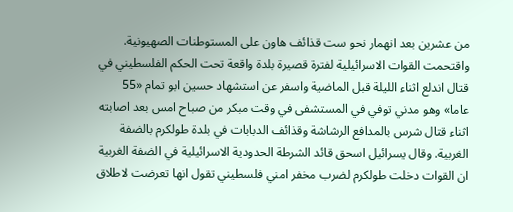من عشرين بعد انهمار نحو ست قذائف هاون على المستوطنات الصهيونية. واقتحمت القوات الاسرائيلية لفترة قصيرة بلدة واقعة تحت الحكم الفلسطيني في قتال اندلع اثناء الليلة قبل الماضية واسفر عن استشهاد حسين ابو تمام «55 عاما» وهو مدني توفي في المستشفى في وقت مبكر من صباح امس بعد اصابته اثناء قتال شرس بالمدافع الرشاشة وقذائف الدبابات في بلدة طولكرم بالضفة الغربية. وقال يسرائيل اسحق قائد الشرطة الحدودية الاسرائيلية في الضفة الغربية ان القوات دخلت طولكرم لضرب مخفر امني فلسطيني تقول انها تعرضت لاطلاق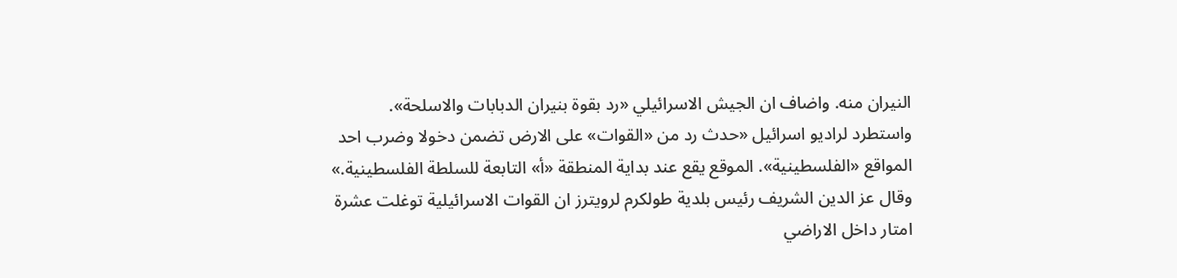النيران منه. واضاف ان الجيش الاسرائيلي «رد بقوة بنيران الدبابات والاسلحة». واستطرد لراديو اسرائيل «حدث رد من «القوات» على الارض تضمن دخولا وضرب احد المواقع «الفلسطينية». الموقع يقع عند بداية المنطقة «أ» التابعة للسلطة الفلسطينية.» وقال عز الدين الشريف رئيس بلدية طولكرم لرويترز ان القوات الاسرائيلية توغلت عشرة امتار داخل الاراضي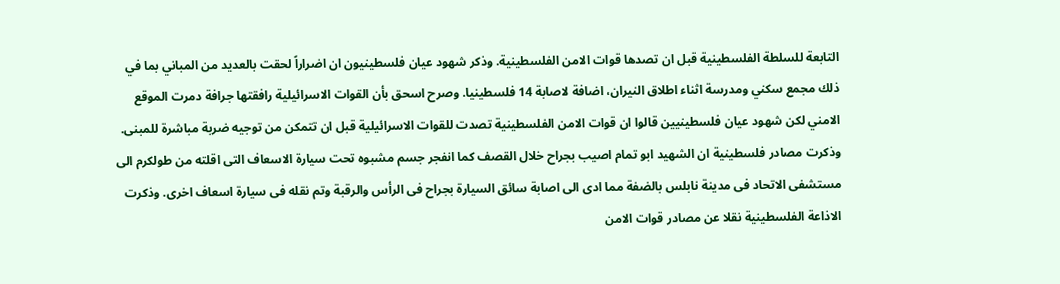التابعة للسلطة الفلسطينية قبل ان تصدها قوات الامن الفلسطينية. وذكر شهود عيان فلسطينيون ان اضراراً لحقت بالعديد من المباني بما في ذلك مجمع سكني ومدرسة اثناء اطلاق النيران، اضافة لاصابة 14 فلسطينيا. وصرح اسحق بأن القوات الاسرائيلية رافقتها جرافة دمرت الموقع الامني لكن شهود عيان فلسطينيين قالوا ان قوات الامن الفلسطينية تصدت للقوات الاسرائيلية قبل ان تتمكن من توجيه ضربة مباشرة للمبنى. وذكرت مصادر فلسطينية ان الشهيد ابو تمام اصيب بجراح خلال القصف كما انفجر جسم مشبوه تحت سيارة الاسعاف التى اقلته من طولكرم الى مستشفى الاتحاد فى مدينة نابلس بالضفة مما ادى الى اصابة سائق السيارة بجراح فى الرأس والرقبة وتم نقله فى سيارة اسعاف اخرى. وذكرت الاذاعة الفلسطينية نقلا عن مصادر قوات الامن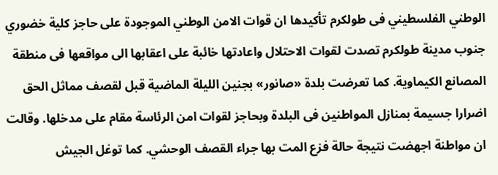الوطني الفلسطيني فى طولكرم تأكيدها ان قوات الامن الوطني الموجودة على حاجز كلية خضوري جنوب مدينة طولكرم تصدت لقوات الاحتلال واعادتها خائبة على اعقابها الى مواقعها فى منطقة المصانع الكيماوية. كما تعرضت بلدة «صانور» بجنين الليلة الماضية قبل لقصف مماثل الحق اضرارا جسيمة بمنازل المواطنين فى البلدة وبحاجز لقوات امن الرئاسة مقام على مدخلها. وقالت ان مواطنة اجهضت نتيجة حالة فزع المت بها جراء القصف الوحشي. كما توغل الجيش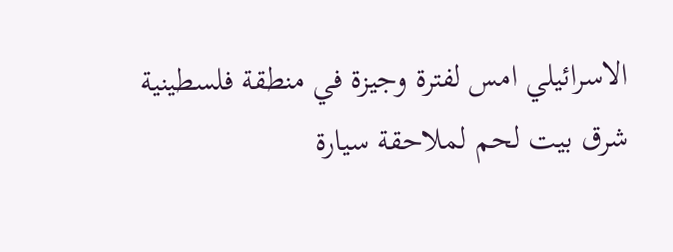الاسرائيلي امس لفترة وجيزة في منطقة فلسطينية شرق بيت لحم لملاحقة سيارة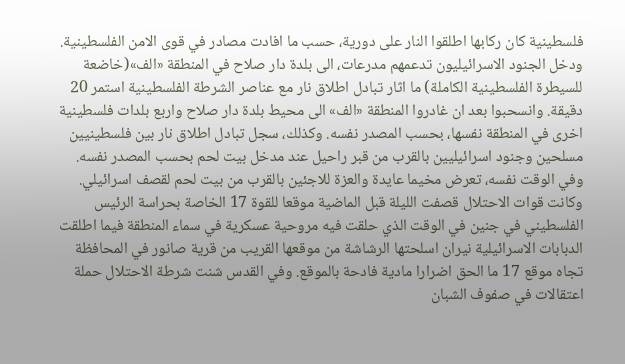فلسطينية كان ركابها اطلقوا النار على دورية، حسب ما افادت مصادر في قوى الامن الفلسطينية. ودخل الجنود الاسرائيليون تدعمهم مدرعات، الى بلدة دار صلاح في المنطقة «الف»(خاضعة للسيطرة الفلسطينية الكاملة) ما اثار تبادل اطلاق نار مع عناصر الشرطة الفلسطينية استمر 20 دقيقة. وانسحبوا بعد ان غادروا المنطقة «الف» الى محيط بلدة دار صلاح واربع بلدات فلسطينية اخرى في المنطقة نفسها، بحسب المصدر نفسه. وكذلك، سجل تبادل اطلاق نار بين فلسطينيين مسلحين وجنود اسرائيليين بالقرب من قبر راحيل عند مدخل بيت لحم بحسب المصدر نفسه. وفي الوقت نفسه، تعرض مخيما عايدة والعزة للاجئين بالقرب من بيت لحم لقصف اسرائيلي. وكانت قوات الاحتلال قصفت الليلة قبل الماضية موقعا للقوة 17 الخاصة بحراسة الرئيس الفلسطيني في جنين في الوقت الذي حلقت فيه مروحية عسكرية في سماء المنطقة فيما اطلقت الدبابات الاسرائيلية نيران اسلحتها الرشاشة من موقعها القريب من قرية صانور في المحافظة تجاه موقع 17 ما الحق اضرارا مادية فادحة بالموقع. وفي القدس شنت شرطة الاحتلال حملة اعتقالات في صفوف الشبان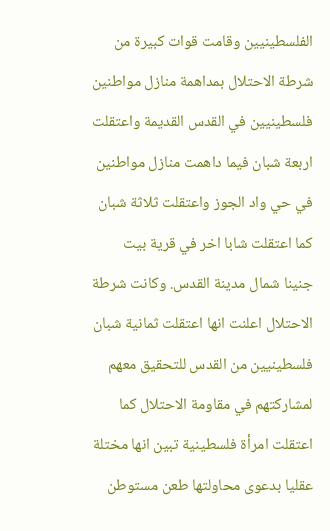الفلسطينيين وقامت قوات كبيرة من شرطة الاحتلال بمداهمة منازل مواطنين فلسطينيين في القدس القديمة واعتقلت اربعة شبان فيما داهمت منازل مواطنين في حي واد الجوز واعتقلت ثلاثة شبان كما اعتقلت شابا اخر في قرية بيت جنينا شمال مدينة القدس. وكانت شرطة الاحتلال اعلنت انها اعتقلت ثمانية شبان فلسطينيين من القدس للتحقيق معهم لمشاركتهم في مقاومة الاحتلال كما اعتقلت امرأة فلسطينية تبين انها مختلة عقليا بدعوى محاولتها طعن مستوطن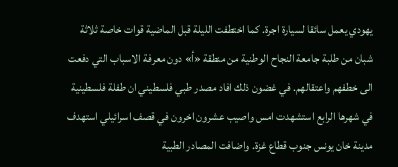يهودي يعمل سائقا لسيارة اجرة. كما اختطفت الليلة قبل الماضية قوات خاصة ثلاثة شبان من طلبة جامعة النجاح الوطنية من منطقة «أ» دون معرفة الاسباب التي دفعت الى خطفهم واعتقالهم. في غضون ذلك افاد مصدر طبي فلسطيني ان طفلة فلسطينية في شهرها الرابع استشهدت امس واصيب عشرون اخرون في قصف اسرائيلي استهدف مدينة خان يونس جنوب قطاع غزة. واضافت المصادر الطبية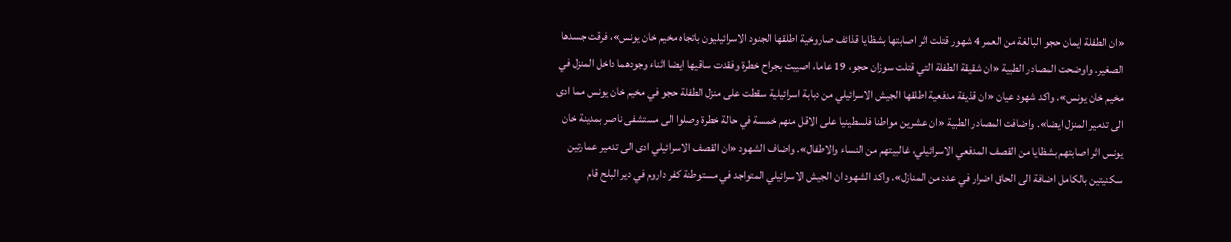«ان الطفلة ايمان حجو البالغة من العمر 4 شهور قتلت اثر اصابتها بشظايا قذائف صاروخية اطلقها الجنود الاسرائيليون باتجاه مخيم خان يونس»، فرقت جسدها الصغير. واوضحت المصادر الطبية «ان شقيقة الطفلة التي قتلت سوزان حجو، 19 عاما، اصيبت بجراح خطرة وفقدت ساقيها ايضا اثناء وجودهما داخل المنزل في مخيم خان يونس». واكد شهود عيان «ان قذيفة مدفعية اطلقها الجيش الاسرائيلي من دبابة اسرائيلية سقطت على منزل الطفلة حجو في مخيم خان يونس مما ادى الى تدمير المنزل ايضا». واضافت المصادر الطبية «ان عشرين مواطنا فلسطينيا على الاقل منهم خمسة في حالة خطرة وصلوا الى مستشفى ناصر بمدينة خان يونس اثر اصابتهم بشظايا من القصف المدفعي الاسرائيلي، غالبيتهم من النساء والاطفال». واضاف الشهود «ان القصف الاسرائيلي ادى الى تدمير عمارتين سكنيتين بالكامل اضافة الى الحاق اضرار في عدد من المنازل». واكد الشهود ان الجيش الاسرائيلي المتواجد في مستوطنة كفر داروم في دير البلح قام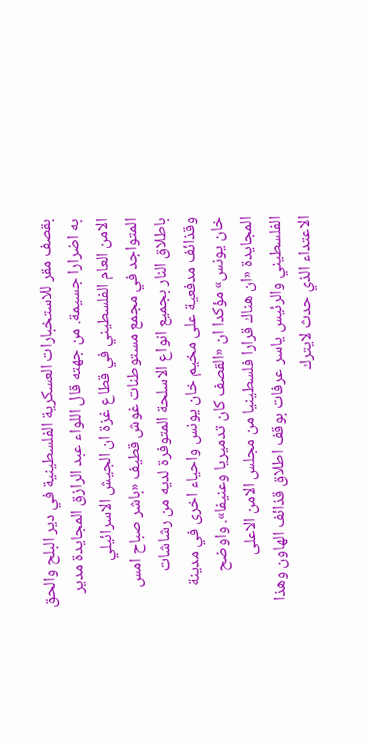بقصف مقر للاستخبارات العسكرية الفلسطينية في دير البلح والحق به اضرارا جسيمة. من جهته قال اللواء عبد الرازق المجايدة مدير الامن العام الفلسطيني في قطاع غزة ان الجيش الاسرائيلي المتواجد في مجمع مستوطنات غوش قطيف «باشر صباح امس باطلاق النار بجميع انواع الاسلحة المتوفرة لديه من رشاشات وقذائف مدفعية على مخيم خان يونس واحياء اخرى في مدينة خان يونس» مؤكدا ان «القصف كان تدميريا وعنيفا». واوضح المجايدة «ان هناك قرارا فلسطينيا من مجلس الامن الاعلى الفلسطيني والرئيس ياسر عرفات بوقف اطلاق قذائف الهاون وهذا الاعتداء الذي حدث لايترك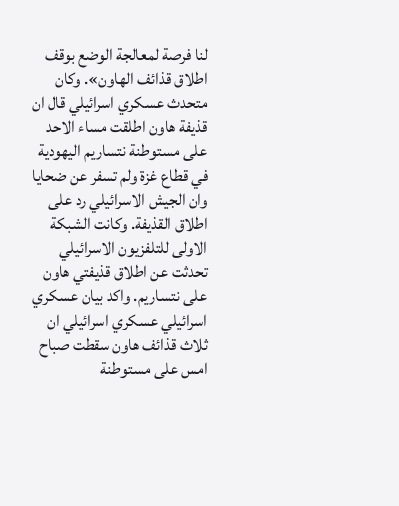لنا فرصة لمعالجة الوضع بوقف اطلاق قذائف الهاون». وكان متحدث عسكري اسرائيلي قال ان قذيفة هاون اطلقت مساء الاحد على مستوطنة نتساريم اليهودية في قطاع غزة ولم تسفر عن ضحايا وان الجيش الاسرائيلي رد على اطلاق القذيفة. وكانت الشبكة الاولى للتلفزيون الاسرائيلي تحدثت عن اطلاق قذيفتي هاون على نتساريم. واكد بيان عسكري اسرائيلي عسكري اسرائيلي ان ثلاث قذائف هاون سقطت صباح امس على مستوطنة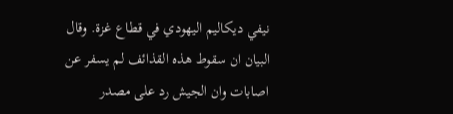نيفي ديكاليم اليهودي في قطاع غزة. وقال البيان ان سقوط هذه القذائف لم يسفر عن اصابات وان الجيش رد على مصدر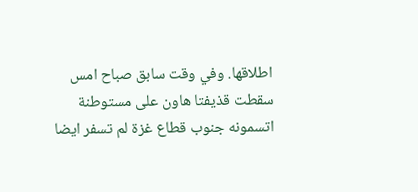اطلاقها. وفي وقت سابق صباح امس سقطت قذيفتا هاون على مستوطنة اتسمونه جنوب قطاع غزة لم تسفر ايضا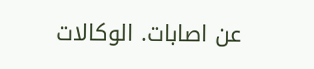عن اصابات. الوكالات